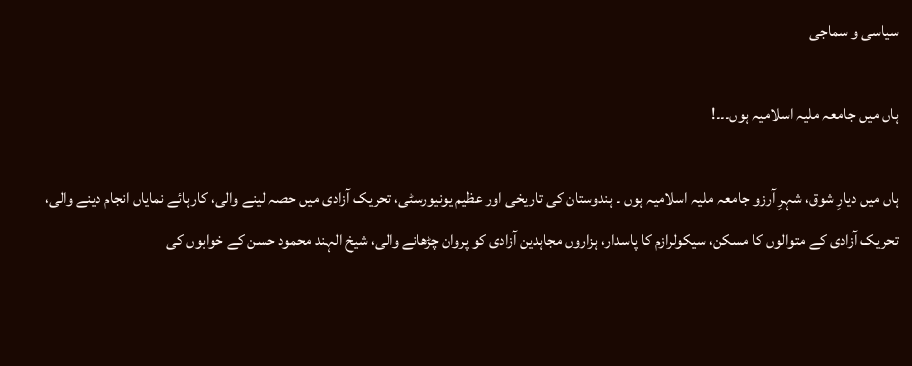سیاسی و سماجی

ہاں میں جامعہ ملیہ اسلامیہ ہوں۔۔۔!

ہاں میں دیارِ شوق، شہرِ آرزو جامعہ ملیہ اسلامیہ ہوں ۔ ہندوستان کی تاریخی اور عظیم یونیورسٹی، تحریک آزادی میں حصہ لینے والی، کارہائے نمایاں انجام دینے والی، تحریک آزادی کے متوالوں کا مسکن، سیکولرازم کا پاسدار، ہزاروں مجاہدین آزادی کو پروان چڑھانے والی، شیخ الہند محمود حسن کے خوابوں کی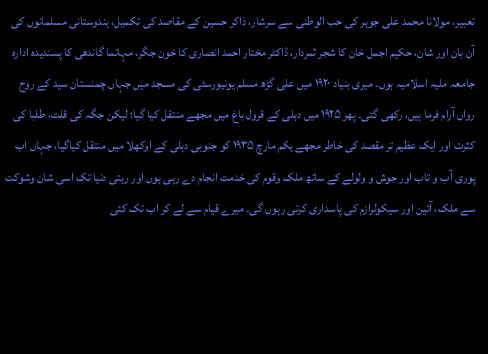تعبیر، مولانا محمد علی جوہر کی حب الوطنی سے سرشار، ذاکر حسین کے مقاصد کی تکمیل، ہندوستانی مسلمانوں کی آن بان اور شان، حکیم اجمل خان کا شجر ثمردار، ڈاکٹر مختار احمد انصاری کا خون جگر، مہاتما گاندھی کا پسندیدہ ادارہ جامعہ ملیہ اسلامیہ ہوں۔ میری بنیاد ۱۹۲۰ میں علی گڑھ مسلم یونیورسٹی کی مسجد میں جہاں چمنستان سید کے روح رواں آرام فرما ہیں، رکھی گئی۔ پھر ۱۹۲۵ میں دہلی کے قرول باغ میں مجھے منتقل کیا گیا؛ لیکن جگہ کی قلت، طلبا کی کثرت اور ایک عظیم تر مقصد کی خاطر مجھے یکم مارچ ۱۹۳۵ کو جنوبی دہلی کے اوکھلا میں منتقل کیاگیا، جہاں اب پوری آب و تاب اور جوش و ولولے کے ساتھ ملک وقوم کی خدمت انجام دے رہی ہوں اور رہتی دنیا تک اسی شان وشوکت سے ملک، آئین اور سیکولرازم کی پاسداری کرتی رہوں گی۔ میرے قیام سے لے کر اب تک کئی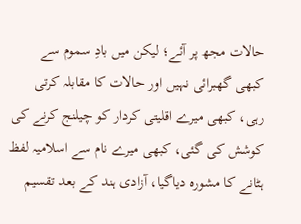حالات مجھ پر آئے؛ لیکن میں بادِ سموم سے کبھی گھبرائی نہیں اور حالات کا مقابلہ کرتی رہی، کبھی میرے اقلیتی کردار کو چیلنج کرنے کی کوشش کی گئی، کبھی میرے نام سے اسلامیہ لفظ ہٹانے کا مشورہ دیاگیا، آزادی ہند کے بعد تقسیم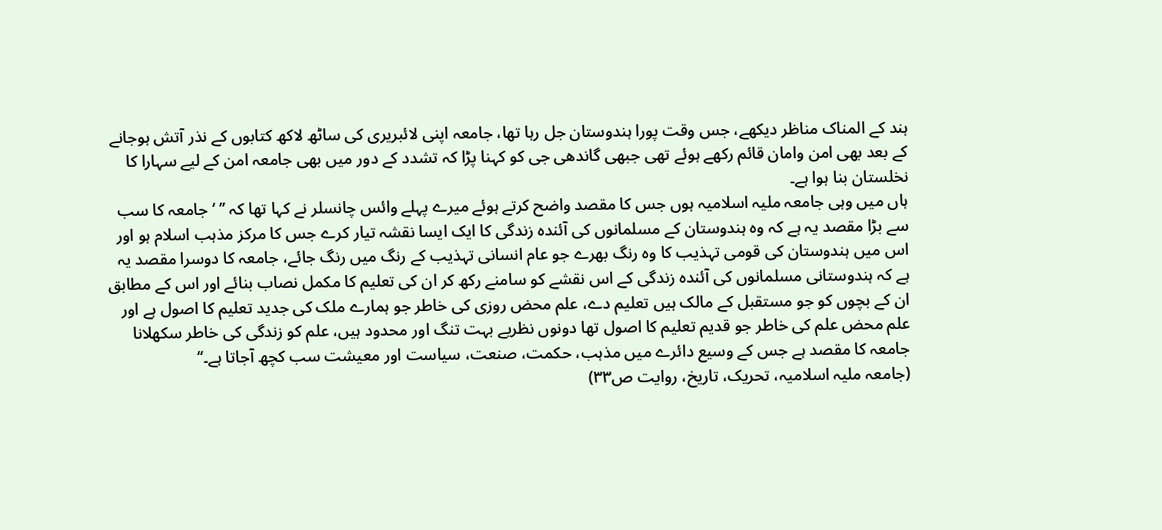ہند کے المناک مناظر دیکھے، جس وقت پورا ہندوستان جل رہا تھا، جامعہ اپنی لائبریری کی ساٹھ لاکھ کتابوں کے نذر آتش ہوجانے کے بعد بھی امن وامان قائم رکھے ہوئے تھی جبھی گاندھی جی کو کہنا پڑا کہ تشدد کے دور میں بھی جامعہ امن کے لیے سہارا کا نخلستان بنا ہوا ہے۔
ہاں میں وہی جامعہ ملیہ اسلامیہ ہوں جس کا مقصد واضح کرتے ہوئے میرے پہلے وائس چانسلر نے کہا تھا کہ ’’ ‘جامعہ کا سب سے بڑا مقصد یہ ہے کہ وہ ہندوستان کے مسلمانوں کی آئندہ زندگی کا ایک ایسا نقشہ تیار کرے جس کا مرکز مذہب اسلام ہو اور اس میں ہندوستان کی قومی تہذیب کا وہ رنگ بھرے جو عام انسانی تہذیب کے رنگ میں رنگ جائے، جامعہ کا دوسرا مقصد یہ ہے کہ ہندوستانی مسلمانوں کی آئندہ زندگی کے اس نقشے کو سامنے رکھ کر ان کی تعلیم کا مکمل نصاب بنائے اور اس کے مطابق ان کے بچوں کو جو مستقبل کے مالک ہیں تعلیم دے، علم محض روزی کی خاطر جو ہمارے ملک کی جدید تعلیم کا اصول ہے اور علم محض علم کی خاطر جو قدیم تعلیم کا اصول تھا دونوں نظریے بہت تنگ اور محدود ہیں، علم کو زندگی کی خاطر سکھلانا جامعہ کا مقصد ہے جس کے وسیع دائرے میں مذہب، حکمت، صنعت، سیاست اور معیشت سب کچھ آجاتا ہے۔‘‘
(جامعہ ملیہ اسلامیہ، تحریک، تاریخ، روایت ص۳۳)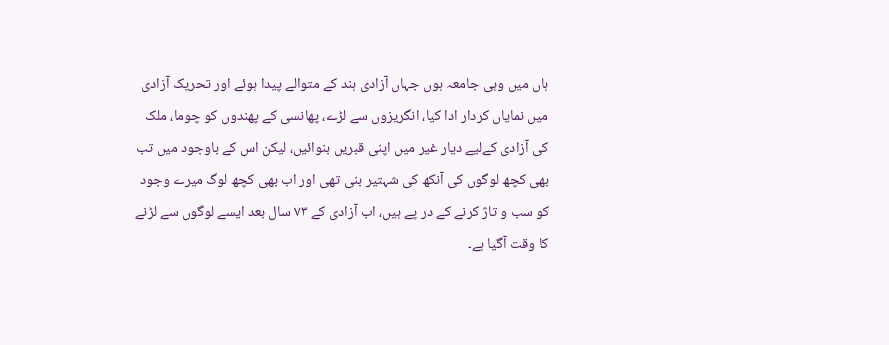ہاں میں وہی جامعہ ہوں جہاں آزادی ہند کے متوالے پیدا ہوئے اور تحریک آزادی میں نمایاں کردار ادا کیا، انگریزوں سے لڑے، پھانسی کے پھندوں کو چوما، ملک کی آزادی کےلیے دیار غیر میں اپنی قبریں بنوائیں، لیکن اس کے باوجود میں تب بھی کچھ لوگوں کی آنکھ کی شہتیر بنی تھی اور اب بھی کچھ لوگ میرے وجود کو سب و تاژ کرنے کے در پے ہیں، اب آزادی کے ۷۳ سال بعد ایسے لوگوں سے لڑنے کا وقت آگیا ہے۔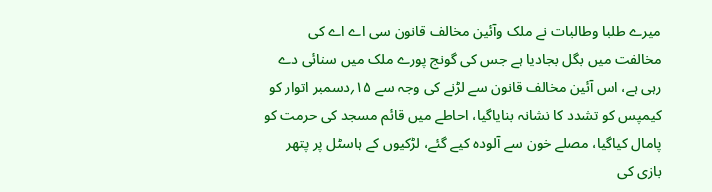میرے طلبا وطالبات نے ملک وآئین مخالف قانون سی اے اے کی مخالفت میں بگل بجادیا ہے جس کی گونج پورے ملک میں سنائی دے رہی ہے، اس آئین مخالف قانون سے لڑنے کی وجہ سے ۱۵؍دسمبر اتوار کو کیمپس کو تشدد کا نشانہ بنایاگیا، احاطے میں قائم مسجد کی حرمت کو پامال کیاگیا، مصلے خون سے آلودہ کیے گئے، لڑکیوں کے ہاسٹل پر پتھر بازی کی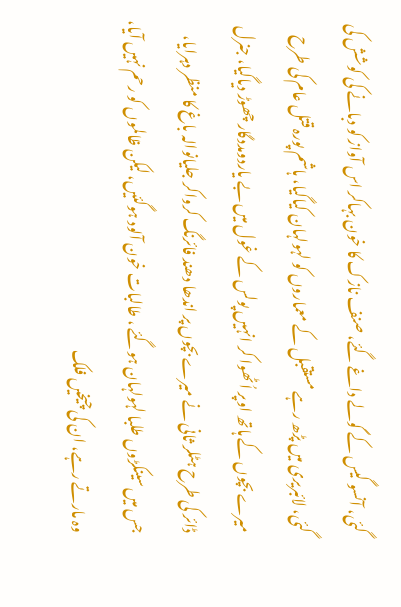گئی، آنسو گیس کے گولے داغے گئے، صنف نازک کا خون بہاکر اس آواز کو دبانے کی کوشش کی گئی، لائبریری میں پڑھ رہے مستقبل کے معماروں کو لہولہان کیاگیا، ہاشم پورہ قتل عام کی طرح میرے بچوں کے ہاتھ اوپر اُٹھوا کر انہیں پولس کے غول میں بے یاردومددگار چھوڑ دیاگیا، جنرل ڈائر کی طرح ہٹلر ثانی نے میرے بچوں پر اندھا دھند فائرنگ کرواکر جلیانوالہ باغ کا منظر دہرایا، جس میں سینکڑوں طلبا لہولہان ہوگئے ، طالبات خون آلود ہوگئیں، لیکن ظالموں کو رحم نہیں آیا، وہ مارتے رہے، ان کی چیخیں فلک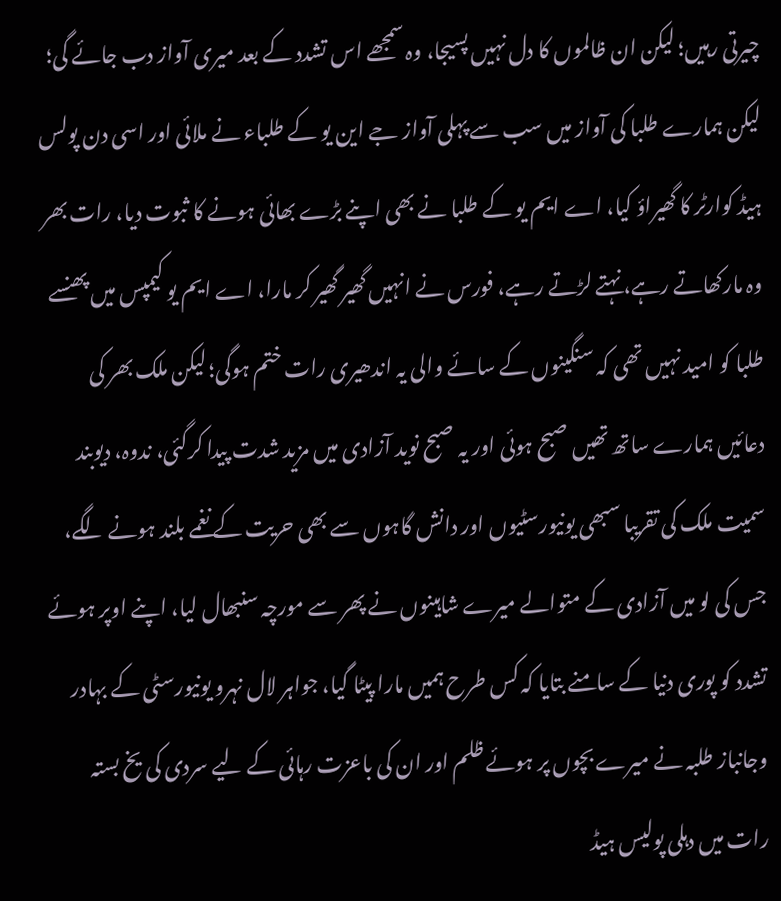چیرتی رہیں؛ لیکن ان ظالموں کا دل نہیں پسیجا، وہ سمجھے اس تشدد کے بعد میری آواز دب جائے گی؛ لیکن ہمارے طلبا کی آواز میں سب سے پہلی آواز جے این یو کے طلباء نے ملائی اور اسی دن پولس ہیڈ کوارٹر کا گھیراؤ کیا، اے ایم یو کے طلبا نے بھی اپنے بڑے بھائی ہونے کا ثبوت دیا، رات بھر وہ مارکھاتے رہے، نہتے لڑتے رہے، فورس نے انہیں گھیر گھیر کر مارا، اے ایم یو کیمپس میں پھنسے طلبا کو امید نہیں تھی کہ سنگینوں کے سائے والی یہ اندھیری رات ختم ہوگی؛ لیکن ملک بھر کی دعائیں ہمارے ساتھ تھیں صبح ہوئی اور یہ صبح نوید آزادی میں مزید شدت پیدا کرگئی، ندوہ، دیوبند سمیت ملک کی تقریبا سبھی یونیورسٹیوں اور دانش گاہوں سے بھی حریت کے نغمے بلند ہونے لگے، جس کی لو میں آزادی کے متوالے میرے شاہینوں نے پھر سے مورچہ سنبھال لیا، اپنے اوپر ہوئے تشدد کو پوری دنیا کے سامنے بتایا کہ کس طرح ہمیں مارا پیٹا گیا، جواہر لال نہرو یونیورسٹی کے بہادر وجانباز طلبہ نے میرے بچوں پر ہوئے ظلم اور ان کی باعزت رہائی کے لیے سردی کی یخ بستہ رات میں دہلی پولیس ہیڈ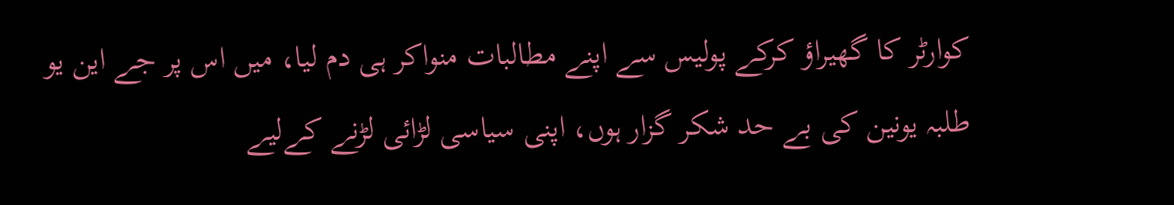کوارٹر کا گھیراؤ کرکے پولیس سے اپنے مطالبات منواکر ہی دم لیا، میں اس پر جے این یو طلبہ یونین کی بے حد شکر گزار ہوں، اپنی سیاسی لڑائی لڑنے کےلیے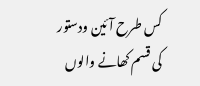کس طرح آئین ودستور کی قسم کھانے والوں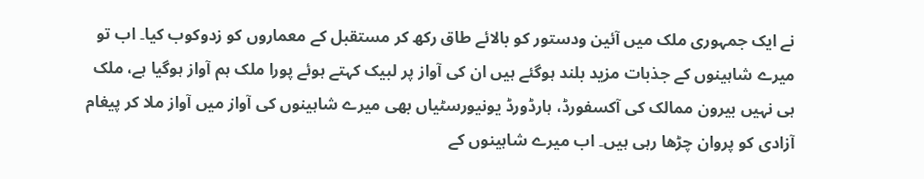نے ایک جمہوری ملک میں آئین ودستور کو بالائے طاق رکھ کر مستقبل کے معماروں کو زدوکوب کیا۔ اب تو میرے شاہینوں کے جذبات مزید بلند ہوگئے ہیں ان کی آواز پر لبیک کہتے ہوئے پورا ملک ہم آواز ہوگیا ہے، ملک ہی نہیں بیرون ممالک کی آکسفورڈ، ہارڈورڈ یونیورسٹیاں بھی میرے شاہینوں کی آواز میں آواز ملا کر پیغام آزادی کو پروان چڑھا رہی ہیں۔ اب میرے شاہینوں کے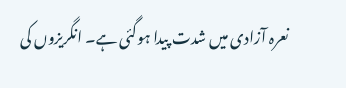نعرہ آزادی میں شدت پیدا ہوگئی ہے۔ انگریزوں کی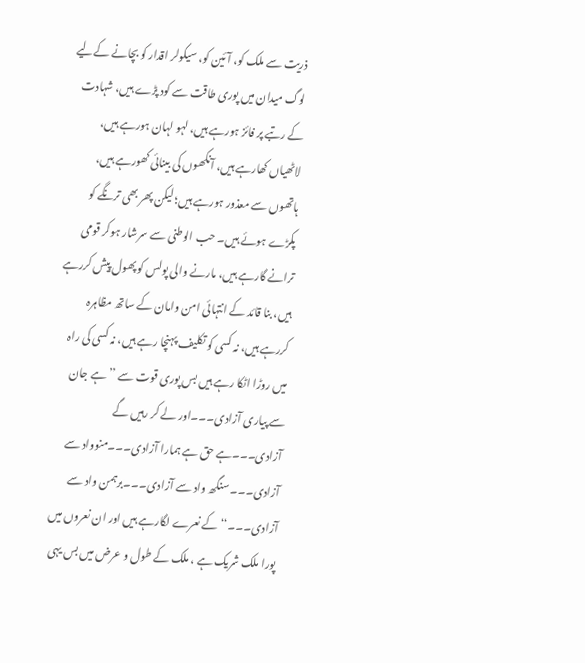ذریت سے ملک کو، آئین کو، سیکولر اقدار کو بچانے کےلیے لوگ میدان میں پوری طاقت سے کود پڑے ہیں، شہادت کے رتبے پر فائز ہورہے ہیں، لہو لہان ہورہے ہیں، لاٹھیاں کھارہے ہیں، آنکھوں کی بینائی کھورہے ہیں، ہاتھوں سے معذور ہورہے ہیں؛ لیکن پھر بھی ترنگے کو پکڑے ہوئے ہیں۔ حب الوطنی سے سرشار ہوکر قومی ترانے گارہے ہیں، مارنے والی پولس کو پھول پیش کررہے ہیں، بنا قائد کے انتہائی امن وامان کے ساتھ مظاہرہ کررہے ہیں، نہ کسی کو تکلیف پہنچا رہے ہیں، نہ کسی کی راہ میں روڑا اٹکا رہے ہیں بس پوری قوت سے ’’ہے جان سے پیاری آزادی۔۔۔اور لے کر رہیں گے آزادی۔۔۔ہے حق ہے ہمارا آزادی۔۔۔منوواد سے آزادی۔۔۔سنگھ واد سے آزادی۔۔۔برہمن واد سے آزادی۔۔۔‘‘ کے نعرے لگارہے ہیں اور ان نعروں میں پورا ملک شریک ہے ، ملک کے طول و عرض میں بس یہی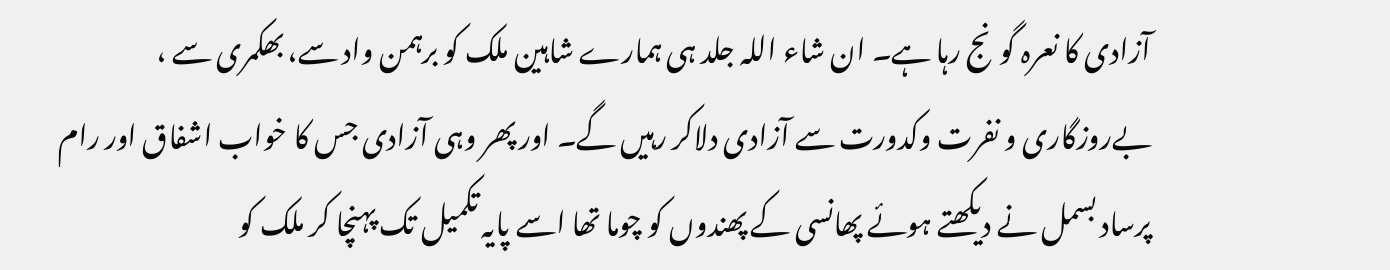آزادی کا نعرہ گونج رہا ہے۔ ان شاء اللہ جلد ہی ہمارے شاہین ملک کو برہمن واد سے، بھکمری سے ، بےروزگاری و نفرت وکدورت سے آزادی دلاکر رہیں گے۔ اور پھر وہی آزادی جس کا خواب اشفاق اور رام پرساد بسمل نے دیکھتے ہوئے پھانسی کے پھندوں کو چوما تھا اسے پایہ تکمیل تک پہنچا کر ملک کو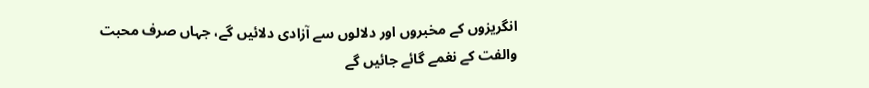انگریزوں کے مخبروں اور دلالوں سے آزادی دلائیں گے، جہاں صرف محبت والفت کے نغمے گائے جائیں گے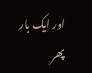اور ایک بار پھر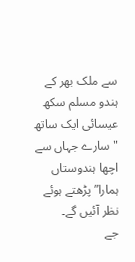سے ملک بھر کے ہندو مسلم سکھ عیسائی ایک ساتھ "سارے جہاں سے اچھا ہندوستاں ہمارا” پڑھتے ہوئے نظر آئیں گے۔
جے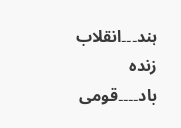ہند۔۔۔انقلاب زندہ باد۔۔۔۔قومی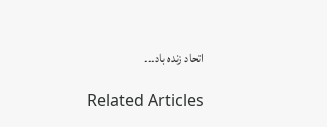اتحاد زندہ باد۔۔۔

Related Articles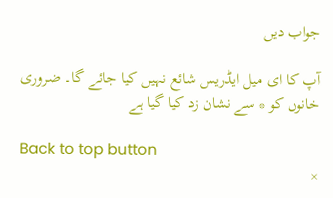جواب دیں

آپ کا ای میل ایڈریس شائع نہیں کیا جائے گا۔ ضروری خانوں کو * سے نشان زد کیا گیا ہے

Back to top button
×